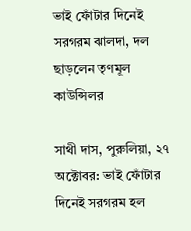ভাই ফোঁটার দিনেই সরগরম ঝালদা, দল ছাড়লেন তৃণমূল কাউন্সিলর

সাথী দাস, পুরুলিয়া, ২৭ অক্টোবর: ভাই ফোঁটার দিনেই সরগরম হল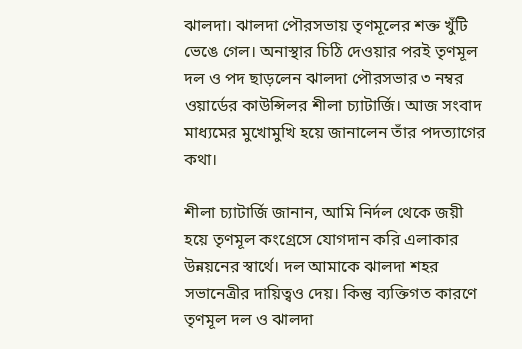ঝালদা। ঝালদা পৌরসভায় তৃণমূলের শক্ত খুঁটি ভেঙে গেল। অনাস্থার চিঠি দেওয়ার পরই তৃণমূল দল ও পদ ছাড়লেন ঝালদা পৌরসভার ৩ নম্বর ওয়ার্ডের কাউন্সিলর শীলা চ্যাটার্জি। আজ সংবাদ মাধ্যমের মুখোমুখি হয়ে জানালেন তাঁর পদত্যাগের কথা।

শীলা চ্যাটার্জি জানান, আমি নির্দল থেকে জয়ী হয়ে তৃণমূল কংগ্রেসে যোগদান করি এলাকার উন্নয়নের স্বার্থে। দল আমাকে ঝালদা শহর সভানেত্রীর দায়িত্বও দেয়। কিন্তু ব্যক্তিগত কারণে তৃণমূল দল ও ঝালদা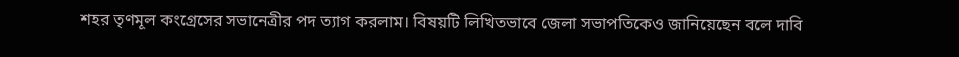শহর তৃণমূল কংগ্রেসের সভানেত্রীর পদ ত্যাগ করলাম। বিষয়টি লিখিতভাবে জেলা সভাপতিকেও জানিয়েছেন বলে দাবি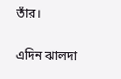তাঁর।

এদিন ঝালদা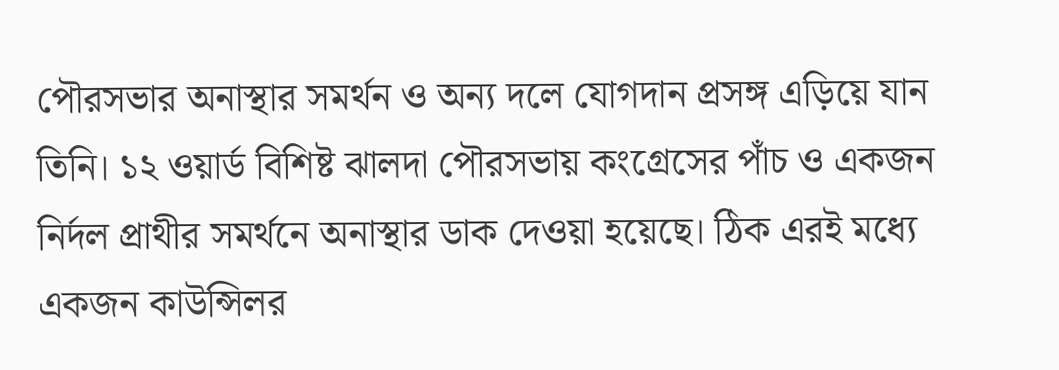পৌরসভার অনাস্থার সমর্থন ও অন্য দলে যোগদান প্রসঙ্গ এড়িয়ে যান তিনি। ১২ ওয়ার্ড বিশিষ্ট ঝালদা পৌরসভায় কংগ্রেসের পাঁচ ও একজন নির্দল প্রাথীর সমর্থনে অনাস্থার ডাক দেওয়া হয়েছে। ঠিক এরই মধ্যে একজন কাউন্সিলর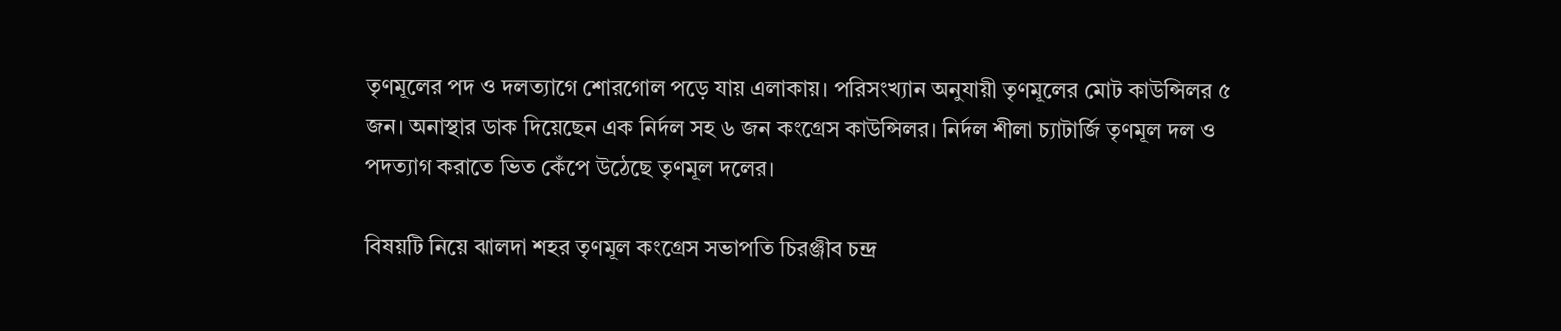তৃণমূলের পদ ও দলত্যাগে শোরগোল পড়ে যায় এলাকায়। পরিসংখ্যান অনুযায়ী তৃণমূলের মোট কাউন্সিলর ৫ জন। অনাস্থার ডাক দিয়েছেন এক নির্দল সহ ৬ জন কংগ্রেস কাউন্সিলর। নির্দল শীলা চ্যাটার্জি তৃণমূল দল ও পদত্যাগ করাতে ভিত কেঁপে উঠেছে তৃণমূল দলের।

বিষয়টি নিয়ে ঝালদা শহর তৃণমূল কংগ্রেস সভাপতি চিরঞ্জীব চন্দ্র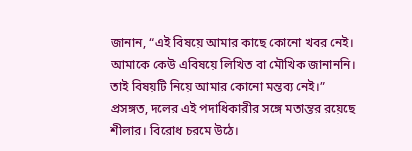জানান, “এই বিষয়ে আমার কাছে কোনো খবর নেই। আমাকে কেউ এবিষয়ে লিখিত বা মৌখিক জানাননি। তাই বিষয়টি নিয়ে আমার কোনো মন্তব্য নেই।” প্রসঙ্গত, দলের এই পদাধিকারীর সঙ্গে মতান্তর রয়েছে শীলার। বিরোধ চরমে উঠে।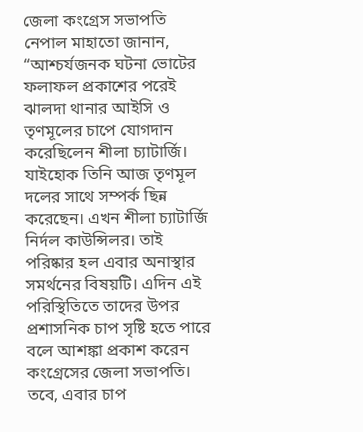জেলা কংগ্রেস সভাপতি নেপাল মাহাতো জানান, “আশ্চর্যজনক ঘটনা ভোটের ফলাফল প্রকাশের পরেই ঝালদা থানার আইসি ও তৃণমূলের চাপে যোগদান করেছিলেন শীলা চ্যাটার্জি। যাইহোক তিনি আজ তৃণমূল দলের সাথে সম্পর্ক ছিন্ন করেছেন। এখন শীলা চ্যাটার্জি নির্দল কাউন্সিলর। তাই পরিষ্কার হল এবার অনাস্থার সমর্থনের বিষয়টি। এদিন এই পরিস্থিতিতে তাদের উপর প্রশাসনিক চাপ সৃষ্টি হতে পারে বলে আশঙ্কা প্রকাশ করেন কংগ্রেসের জেলা সভাপতি। তবে, এবার চাপ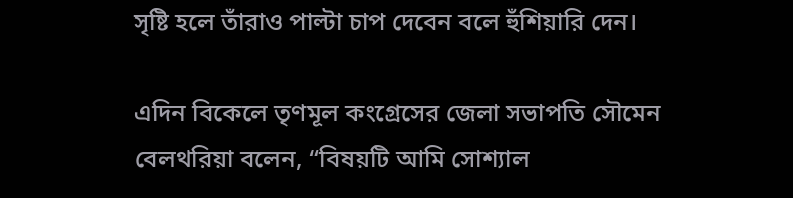সৃষ্টি হলে তাঁরাও পাল্টা চাপ দেবেন বলে হুঁশিয়ারি দেন।

এদিন বিকেলে তৃণমূল কংগ্রেসের জেলা সভাপতি সৌমেন বেলথরিয়া বলেন, “বিষয়টি আমি সোশ্যাল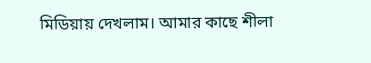মিডিয়ায় দেখলাম। আমার কাছে শীলা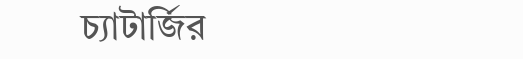চ্যাটার্জির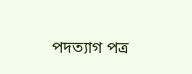পদত্যাগ পত্র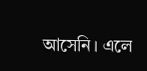আসেনি। এলে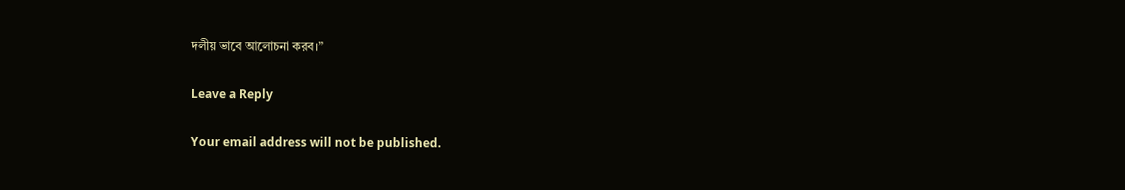দলীয় ভাবে আলোচনা করব।”

Leave a Reply

Your email address will not be published.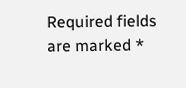Required fields are marked *